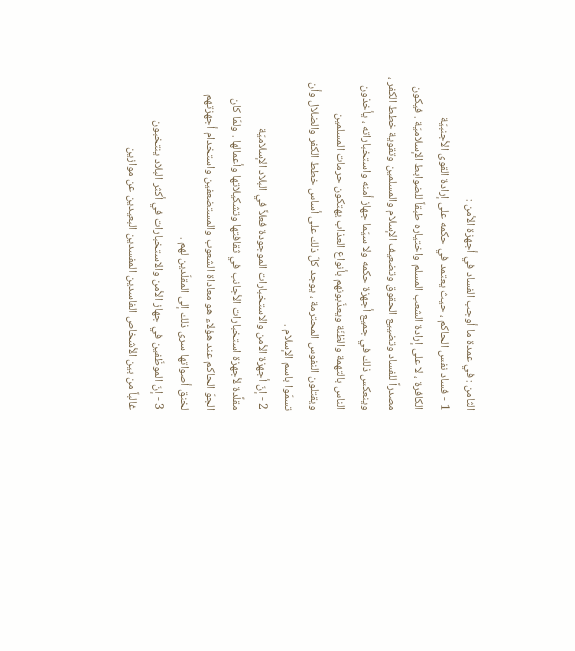الثامن : في عمدة ما أوجب الفساد في أجهزة الأمن :
1 - فساد نفس الحاكم ، حيث يعتمد في حكمه على إرادة القوى الأجنبيّة
الكافرة ، لا على إرادة الشعب المسلم واختياره طبقاً للضوابط الإسلاميّة . فيكون
مصدراً للفساد وتضييع الحقوق وتضعيف الإسلام والمسلمين وتقوية خطط الكفر ،
وينعكس ذلك في جميع أجهزة حكمه ولا سيّما جهاز أمنه واستخباراته ، يأخذون
الناس بالتهمة والظنّة ويعذّبونهم بأنواع العذاب يهتكون حرمات المسلمين
ويقتلون النفوس المحترمة ، يوجد كلّ ذلك على أساس خطط الكفر والضلال وأن
تسمّوا باسم الإسلام .
2 - إنّ أجهزة الأمن والاستخبارات الموجودة فعلاً في البلاد الإسلاميّة
مقلِّدة لأجهزة استخبارات الأجانب في ثقافتها وتشكيلاتها وأعمالها . ولمّا كان
الجوّ الحاكم عند هؤلاء هو معاداة الشعوب والمستضعفين واستخدام أجهزتهم
لخنق أصواتها سرى ذلك إلى المقلّدين لهم .
3 - إنّ الموظّفين في جهاز الأمن والاستخبارات في أكثر البلاد ينتخبون
غالباً من بين الأشخاص الفاسدين المفسدين البعيدين عن موازين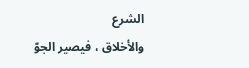الشرع
والأخلاق ، فيصير الجوّ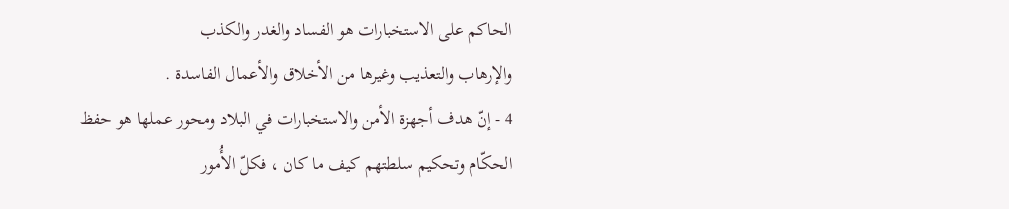الحاكم على الاستخبارات هو الفساد والغدر والكذب
والإرهاب والتعذيب وغيرها من الأخلاق والأعمال الفاسدة .
4 - إنّ هدف أجهزة الأمن والاستخبارات في البلاد ومحور عملها هو حفظ
الحكّام وتحكيم سلطتهم كيف ما كان ، فكلّ الأُمور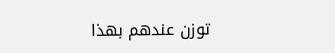توزن عندهم بهذا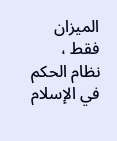الميزان فقط ،
نظام الحكم في الإسلام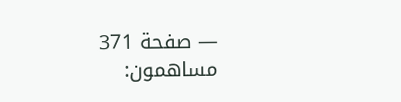— صفحة 371
مساهمون: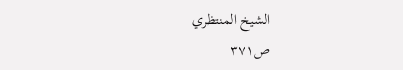الشيخ المنتظري
ص٣٧١